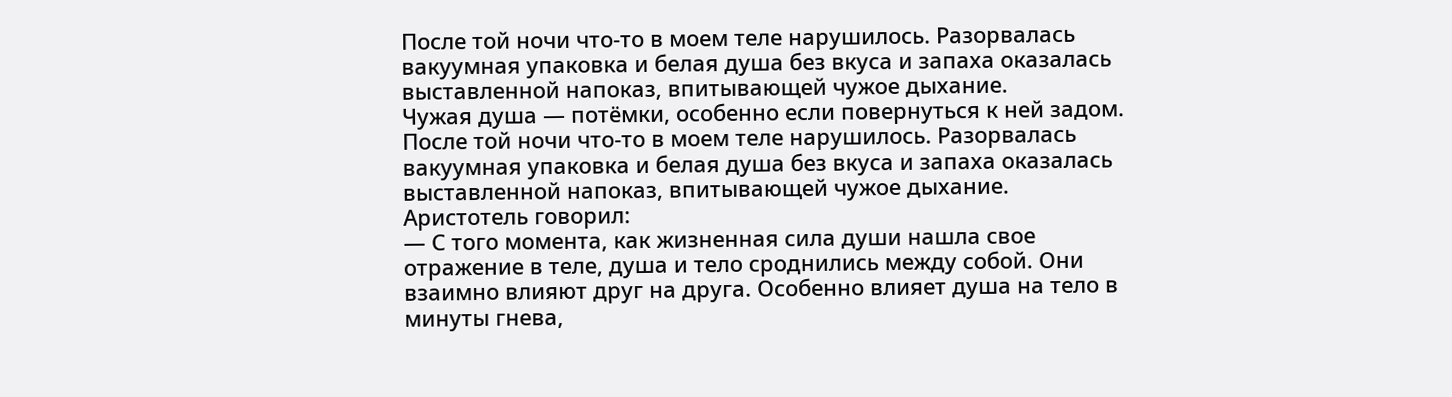После той ночи что-то в моем теле нарушилось. Разорвалась вакуумная упаковка и белая душа без вкуса и запаха оказалась выставленной напоказ, впитывающей чужое дыхание.
Чужая душа — потёмки, особенно если повернуться к ней задом.
После той ночи что-то в моем теле нарушилось. Разорвалась вакуумная упаковка и белая душа без вкуса и запаха оказалась выставленной напоказ, впитывающей чужое дыхание.
Аристотель говорил:
— С того момента, как жизненная сила души нашла свое отражение в теле, душа и тело сроднились между собой. Они взаимно влияют друг на друга. Особенно влияет душа на тело в минуты гнева,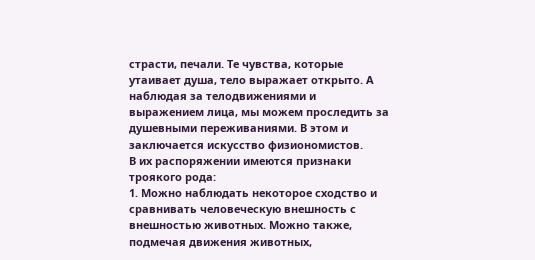страсти, печали. Те чувства, которые утаивает душа, тело выражает открыто. А наблюдая за телодвижениями и выражением лица, мы можем проследить за душевными переживаниями. В этом и заключается искусство физиономистов.
В их распоряжении имеются признаки троякого рода:
1. Можно наблюдать некоторое сходство и сравнивать человеческую внешность с внешностью животных. Можно также, подмечая движения животных,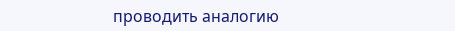проводить аналогию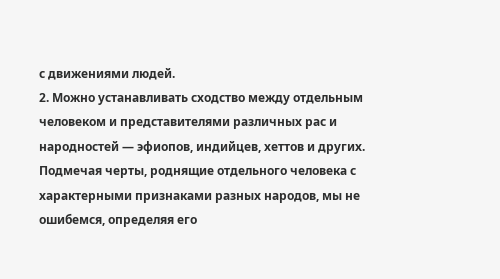с движениями людей.
2. Можно устанавливать сходство между отдельным человеком и представителями различных рас и народностей — эфиопов, индийцев, хеттов и других. Подмечая черты, роднящие отдельного человека с характерными признаками разных народов, мы не ошибемся, определяя его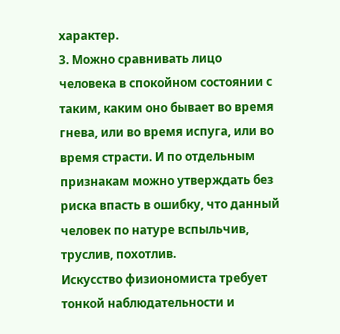характер.
3. Можно сравнивать лицо человека в спокойном состоянии с таким, каким оно бывает во время гнева, или во время испуга, или во время страсти. И по отдельным признакам можно утверждать без риска впасть в ошибку, что данный человек по натуре вспыльчив, труслив, похотлив.
Искусство физиономиста требует тонкой наблюдательности и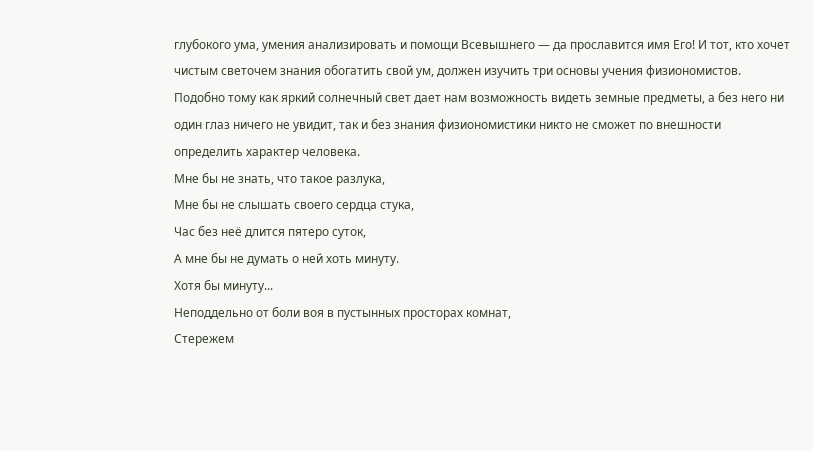глубокого ума, умения анализировать и помощи Всевышнего — да прославится имя Его! И тот, кто хочет чистым светочем знания обогатить свой ум, должен изучить три основы учения физиономистов.
Подобно тому как яркий солнечный свет дает нам возможность видеть земные предметы, а без него ни один глаз ничего не увидит, так и без знания физиономистики никто не сможет по внешности определить характер человека.
Мне бы не знать, что такое разлука,
Мне бы не слышать своего сердца стука,
Час без неё длится пятеро суток,
А мне бы не думать о ней хоть минуту.
Хотя бы минуту...
Неподдельно от боли воя в пустынных просторах комнат,
Стережем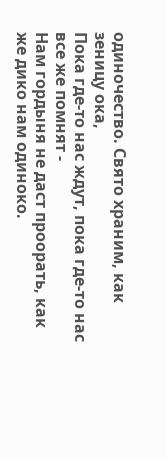одиночество. Свято храним, как зеницу ока,
Пока где-то нас ждут, пока где-то нас все же помнят -
Нам гордыня не даст проорать, как же дико нам одиноко.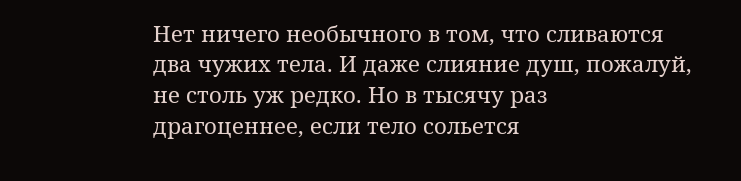Нет ничего необычного в том, что сливаются два чужих тела. И даже слияние душ, пожалуй, не столь уж редко. Но в тысячу раз драгоценнее, если тело сольется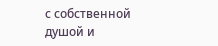с собственной душой и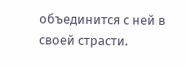объединится с ней в своей страсти.